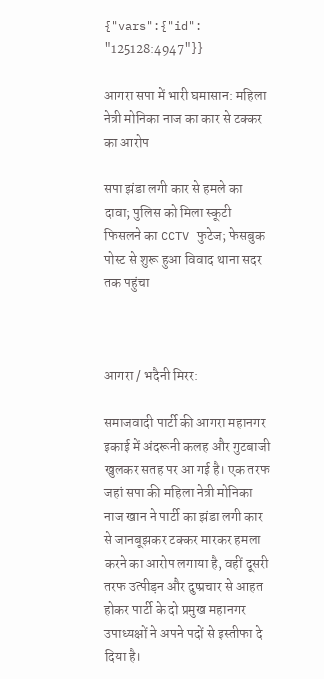{"vars":{"id": "125128:4947"}}

आगरा सपा में भारी घमासान: महिला नेत्री मोनिका नाज का कार से टक्कर का आरोप

सपा झंडा लगी कार से हमले का दावा; पुलिस को मिला स्कूटी फिसलने का CCTV फुटेज; फेसबुक पोस्ट से शुरू हुआ विवाद थाना सदर तक पहुंचा



आगरा / भदैनी मिरर:

समाजवादी पार्टी की आगरा महानगर इकाई में अंदरूनी कलह और गुटबाजी खुलकर सतह पर आ गई है। एक तरफ जहां सपा की महिला नेत्री मोनिका नाज खान ने पार्टी का झंडा लगी कार से जानबूझकर टक्कर मारकर हमला करने का आरोप लगाया है, वहीं दूसरी तरफ उत्पीड़न और दुष्प्रचार से आहत होकर पार्टी के दो प्रमुख महानगर उपाध्यक्षों ने अपने पदों से इस्तीफा दे दिया है।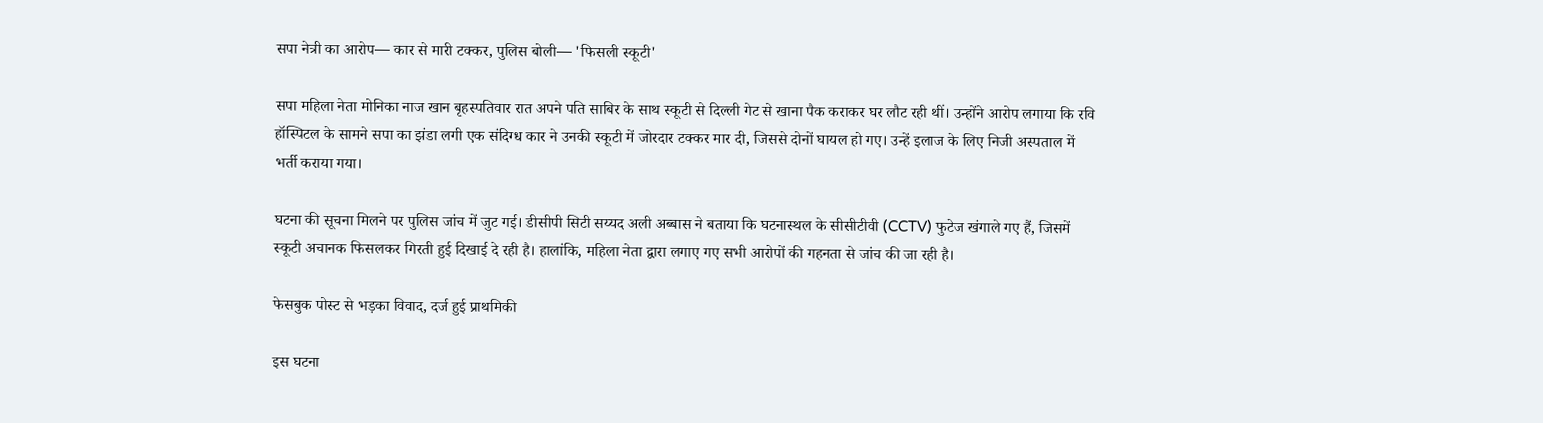सपा नेत्री का आरोप— कार से मारी टक्कर, पुलिस बोली— 'फिसली स्कूटी'

सपा महिला नेता मोनिका नाज खान बृहस्पतिवार रात अपने पति साबिर के साथ स्कूटी से दिल्ली गेट से खाना पैक कराकर घर लौट रही थीं। उन्होंने आरोप लगाया कि रवि हॉस्पिटल के सामने सपा का झंडा लगी एक संदिग्ध कार ने उनकी स्कूटी में जोरदार टक्कर मार दी, जिससे दोनों घायल हो गए। उन्हें इलाज के लिए निजी अस्पताल में भर्ती कराया गया।

घटना की सूचना मिलने पर पुलिस जांच में जुट गई। डीसीपी सिटी सय्यद अली अब्बास ने बताया कि घटनास्थल के सीसीटीवी (CCTV) फुटेज खंगाले गए हैं, जिसमें स्कूटी अचानक फिसलकर गिरती हुई दिखाई दे रही है। हालांकि, महिला नेता द्वारा लगाए गए सभी आरोपों की गहनता से जांच की जा रही है।

फेसबुक पोस्ट से भड़का विवाद, दर्ज हुई प्राथमिकी

इस घटना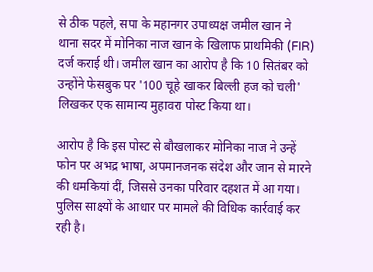से ठीक पहले, सपा के महानगर उपाध्यक्ष जमील खान ने थाना सदर में मोनिका नाज खान के खिलाफ प्राथमिकी (FIR) दर्ज कराई थी। जमील खान का आरोप है कि 10 सितंबर को उन्होंने फेसबुक पर '100 चूहे खाकर बिल्ली हज को चली' लिखकर एक सामान्य मुहावरा पोस्ट किया था।

आरोप है कि इस पोस्ट से बौखलाकर मोनिका नाज ने उन्हें फोन पर अभद्र भाषा, अपमानजनक संदेश और जान से मारने की धमकियां दीं, जिससे उनका परिवार दहशत में आ गया। पुलिस साक्ष्यों के आधार पर मामले की विधिक कार्रवाई कर रही है।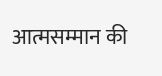आत्मसम्मान की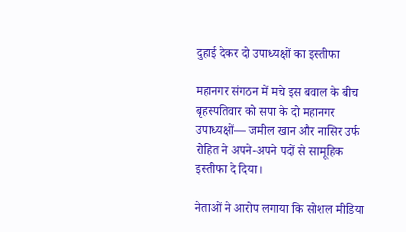दुहाई देकर दो उपाध्यक्षों का इस्तीफा

महानगर संगठन में मचे इस बवाल के बीच बृहस्पतिवार को सपा के दो महानगर उपाध्यक्षों— जमील खान और नासिर उर्फ रोहित ने अपने-अपने पदों से सामूहिक इस्तीफा दे दिया।

नेताओं ने आरोप लगाया कि सोशल मीडिया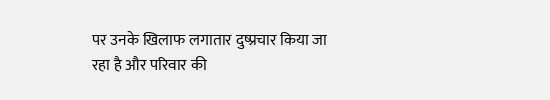पर उनके खिलाफ लगातार दुष्प्रचार किया जा रहा है और परिवार की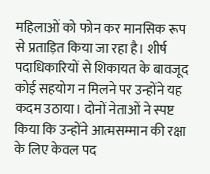महिलाओं को फोन कर मानसिक रूप से प्रताड़ित किया जा रहा है। शीर्ष पदाधिकारियों से शिकायत के बावजूद कोई सहयोग न मिलने पर उन्होंने यह कदम उठाया। दोनों नेताओं ने स्पष्ट किया कि उन्होंने आत्मसम्मान की रक्षा के लिए केवल पद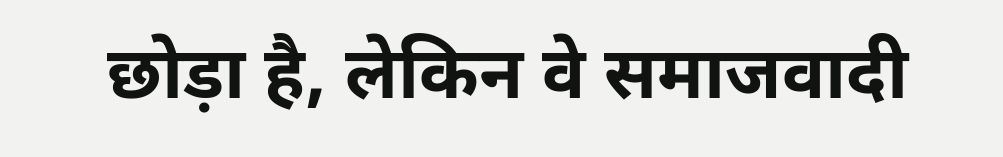छोड़ा है, लेकिन वे समाजवादी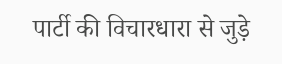पार्टी की विचारधारा से जुड़े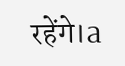रहेंगे।a